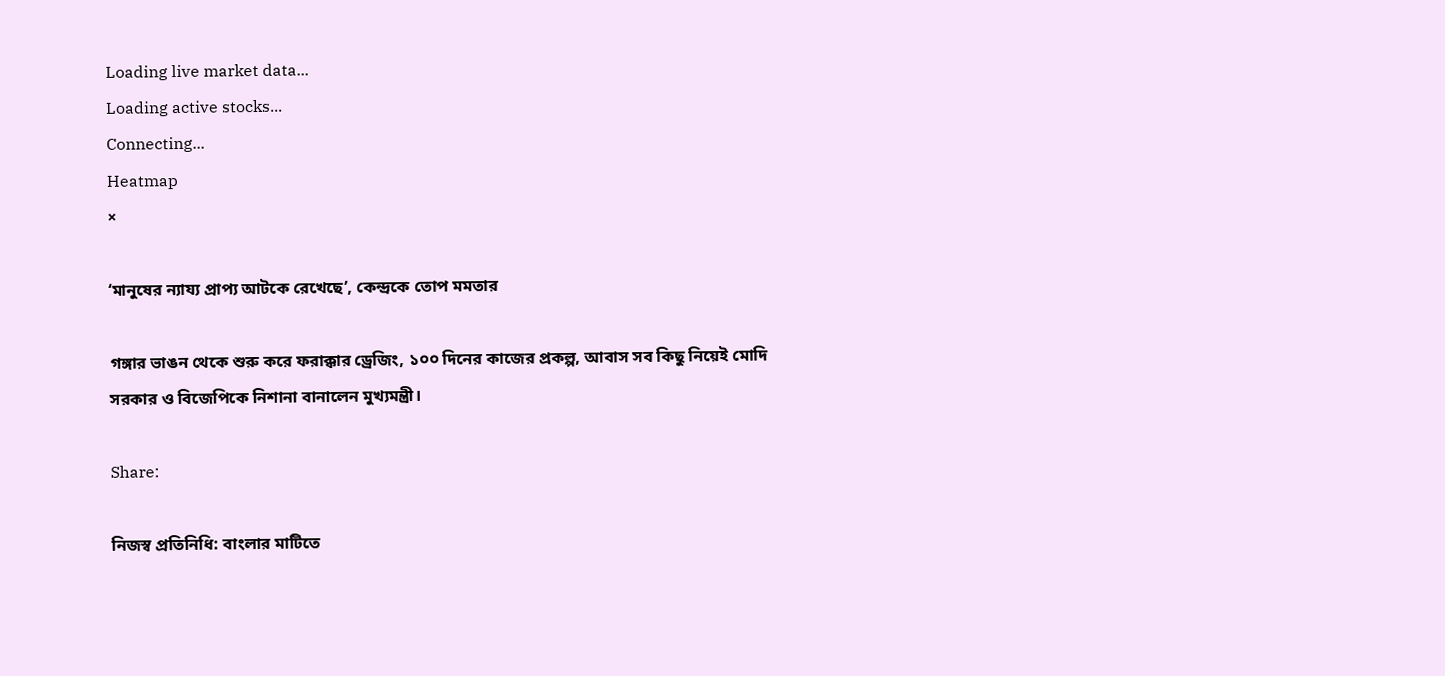Loading live market data...
Loading active stocks...
Connecting...
Heatmap
×

‘মানুষের ন্যায্য প্রাপ্য আটকে রেখেছে’, কেন্দ্রকে তোপ মমতার

গঙ্গার ভাঙন থেকে শুরু করে ফরাক্কার ড্রেজিং, ১০০ দিনের কাজের প্রকল্প, আবাস সব কিছু নিয়েই মোদি সরকার ও বিজেপিকে নিশানা বানালেন মুখ্যমন্ত্রী।

Share:

নিজস্ব প্রতিনিধি: বাংলার মাটিতে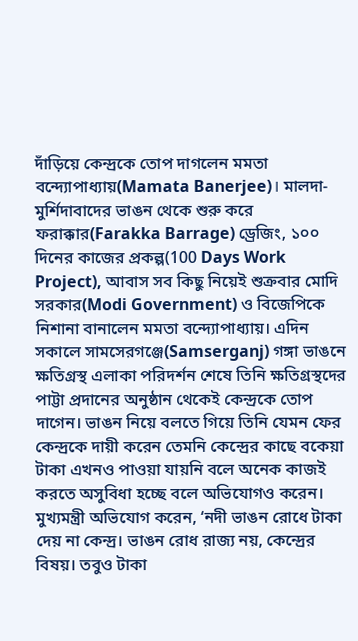দাঁড়িয়ে কেন্দ্রকে তোপ দাগলেন মমতা বন্দ্যোপাধ্যায়(Mamata Banerjee)। মালদা-মুর্শিদাবাদের ভাঙন থেকে শুরু করে ফরাক্কার(Farakka Barrage) ড্রেজিং, ১০০ দিনের কাজের প্রকল্প(100 Days Work Project), আবাস সব কিছু নিয়েই শুক্রবার মোদি সরকার(Modi Government) ও বিজেপিকে নিশানা বানালেন মমতা বন্দ্যোপাধ্যায়। এদিন সকালে সামসেরগঞ্জে(Samserganj) গঙ্গা ভাঙনে ক্ষতিগ্রস্থ এলাকা পরিদর্শন শেষে তিনি ক্ষতিগ্রস্থদের পাট্টা প্রদানের অনুষ্ঠান থেকেই কেন্দ্রকে তোপ দাগেন। ভাঙন নিয়ে বলতে গিয়ে তিনি যেমন ফের কেন্দ্রকে দায়ী করেন তেমনি কেন্দ্রের কাছে বকেয়া টাকা এখনও পাওয়া যায়নি বলে অনেক কাজই করতে অসুবিধা হচ্ছে বলে অভিযোগও করেন। মুখ্যমন্ত্রী অভিযোগ করেন, ‘নদী ভাঙন রোধে টাকা দেয় না কেন্দ্র। ভাঙন রোধ রাজ্য নয়, কেন্দ্রের বিষয়। তবুও টাকা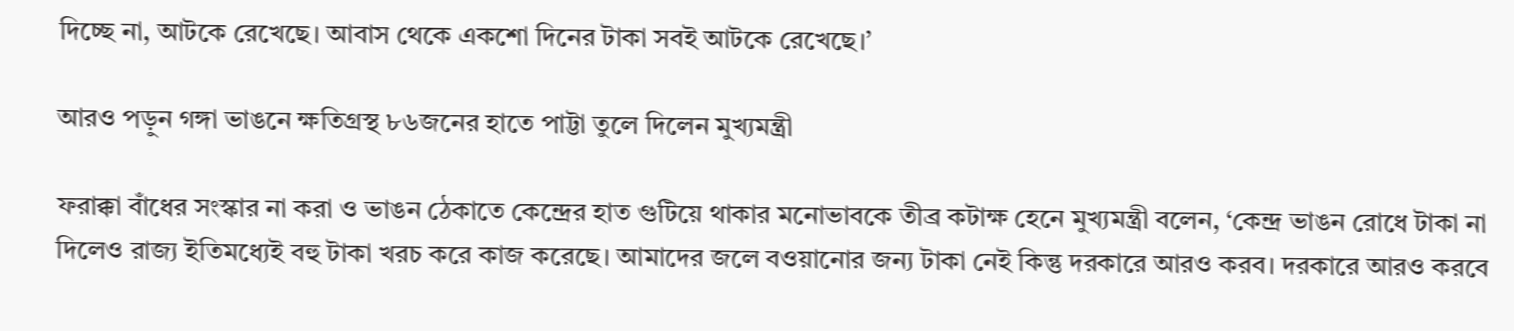দিচ্ছে না, আটকে রেখেছে। আবাস থেকে একশো দিনের টাকা সবই আটকে রেখেছে।’

আরও পড়ুন গঙ্গা ভাঙনে ক্ষতিগ্রস্থ ৮৬জনের হাতে পাট্টা তুলে দিলেন মুখ্যমন্ত্রী

ফরাক্কা বাঁধের সংস্কার না করা ও ভাঙন ঠেকাতে কেন্দ্রের হাত গুটিয়ে থাকার মনোভাবকে তীব্র কটাক্ষ হেনে মুখ্যমন্ত্রী বলেন, ‘কেন্দ্র ভাঙন রোধে টাকা না দিলেও রাজ্য ইতিমধ্যেই বহু টাকা খরচ করে কাজ করেছে। আমাদের জলে বওয়ানোর জন্য টাকা নেই কিন্তু দরকারে আরও করব। দরকারে আরও করবে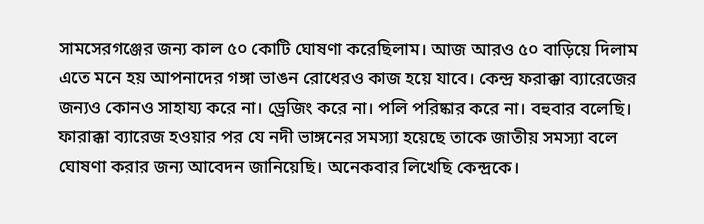সামসেরগঞ্জের জন্য কাল ৫০ কোটি ঘোষণা করেছিলাম। আজ আরও ৫০ বাড়িয়ে দিলাম এতে মনে হয় আপনাদের গঙ্গা ভাঙন রোধেরও কাজ হয়ে যাবে। কেন্দ্র ফরাক্কা ব্যারেজের জন্যও কোনও সাহায্য করে না। ড্রেজিং করে না। পলি পরিষ্কার করে না। বহুবার বলেছি। ফারাক্কা ব্যারেজ হওয়ার পর যে নদী ভাঙ্গনের সমস্যা হয়েছে তাকে জাতীয় সমস্যা বলে ঘোষণা করার জন্য আবেদন জানিয়েছি। অনেকবার লিখেছি কেন্দ্রকে।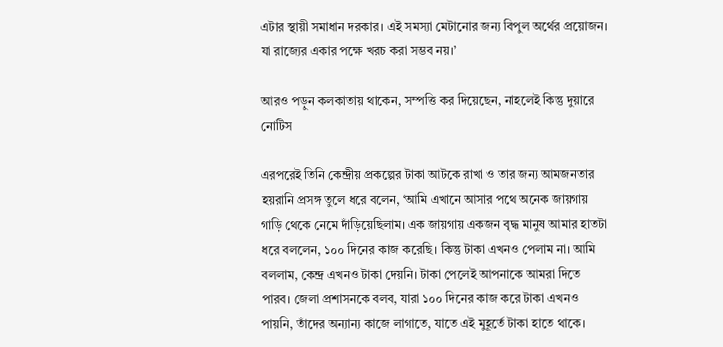এটার স্থায়ী সমাধান দরকার। এই সমস্যা মেটানোর জন্য বিপুল অর্থের প্রয়োজন। যা রাজ্যের একার পক্ষে খরচ করা সম্ভব নয়।’

আরও পড়ুন কলকাতায় থাকেন, সম্পত্তি কর দিয়েছেন, নাহলেই কিন্তু দুয়ারে নোটিস

এরপরেই তিনি কেন্দ্রীয় প্রকল্পের টাকা আটকে রাখা ও তার জন্য আমজনতার হয়রানি প্রসঙ্গ তুলে ধরে বলেন, ‘আমি এখানে আসার পথে অনেক জায়গায় গাড়ি থেকে নেমে দাঁড়িয়েছিলাম। এক জায়গায় একজন বৃদ্ধ মানুষ আমার হাতটা ধরে বললেন, ১০০ দিনের কাজ করেছি। কিন্তু টাকা এখনও পেলাম না। আমি বললাম, কেন্দ্র এখনও টাকা দেয়নি। টাকা পেলেই আপনাকে আমরা দিতে পারব। জেলা প্রশাসনকে বলব, যারা ১০০ দিনের কাজ করে টাকা এখনও পায়নি, তাঁদের অন্যান্য কাজে লাগাতে, যাতে এই মুহূর্তে টাকা হাতে থাকে।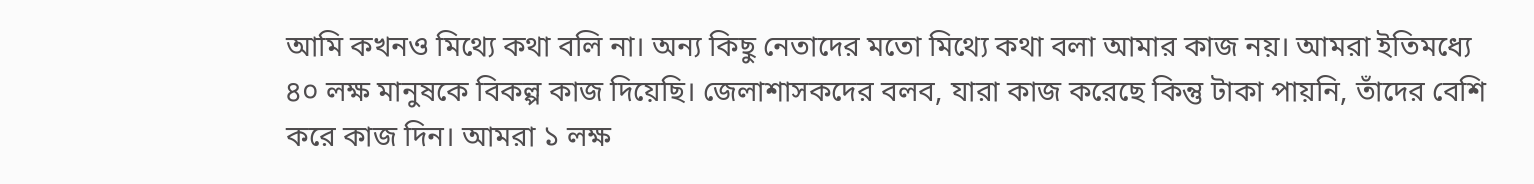আমি কখনও মিথ্যে কথা বলি না। অন্য কিছু নেতাদের মতো মিথ্যে কথা বলা আমার কাজ নয়। আমরা ইতিমধ্যে ৪০ লক্ষ মানুষকে বিকল্প কাজ দিয়েছি। জেলাশাসকদের বলব, যারা কাজ করেছে কিন্তু টাকা পায়নি, তাঁদের বেশি করে কাজ দিন। আমরা ১ লক্ষ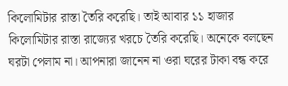কিলোমিটার রাস্তা তৈরি করেছি। তাই আবার ১১ হাজার কিলোমিটার রাস্তা রাজ্যের খরচে তৈরি করেছি। অনেকে বলছেন ঘরটা পেলাম না। আপনারা জানেন না ওরা ঘরের টাকা বন্ধ করে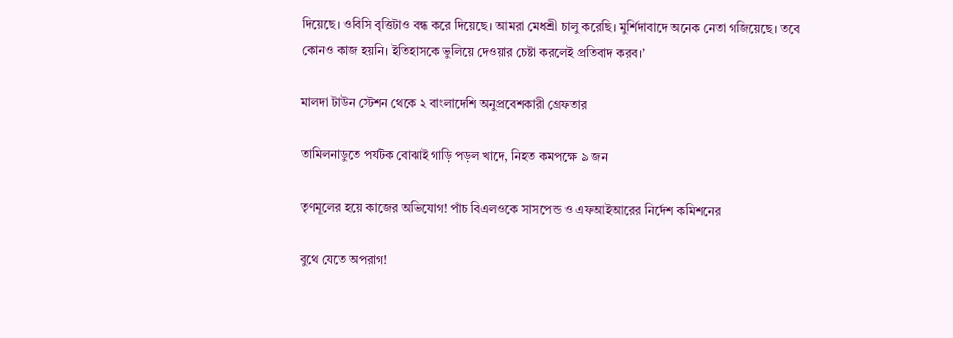দিয়েছে। ওবিসি বৃত্তিটাও বন্ধ করে দিয়েছে। আমরা মেধশ্রী চালু করেছি। মুর্শিদাবাদে অনেক নেতা গজিয়েছে। তবে কোনও কাজ হয়নি। ইতিহাসকে ভুলিয়ে দেওয়ার চেষ্টা করলেই প্রতিবাদ করব।’

মালদা টাউন স্টেশন থেকে ২ বাংলাদেশি অনুপ্রবেশকারী গ্রেফতার

তামিলনাডুতে পর্যটক বোঝাই গাড়ি পড়ল খাদে, নিহত কমপক্ষে ৯ জন

তৃণমূলের হয়ে কাজের অভিযোগ! পাঁচ বিএলওকে সাসপেন্ড ও এফআইআরের নির্দেশ কমিশনের

বুথে যেতে অপরাগ!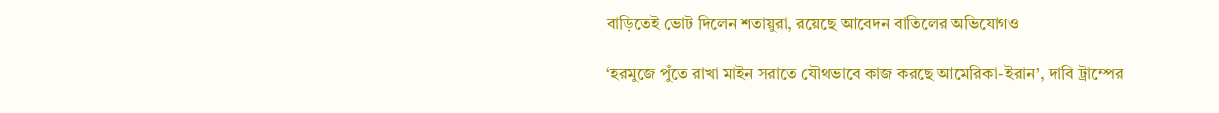বাড়িতেই ভোট দিলেন শতায়ুরা, রয়েছে আবেদন বাতিলের অভিযোগও

‘হরমুজে পুঁতে রাখা মাইন সরাতে যৌথভাবে কাজ করছে আমেরিকা-ইরান’, দাবি ট্রাম্পের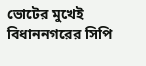ভোটের মুখেই বিধাননগরের সিপি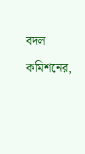বদল কমিশনের,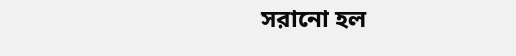সরানো হল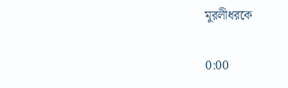মুরলীধরকে

0:00